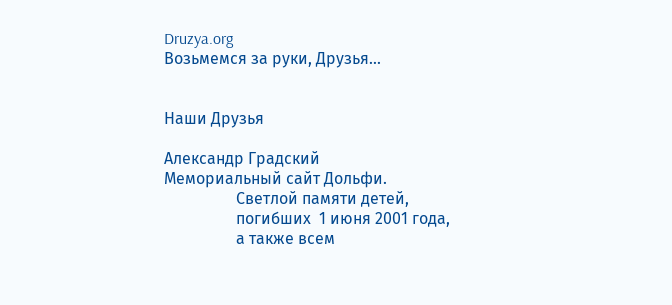Druzya.org
Возьмемся за руки, Друзья...


Наши Друзья

Александр Градский
Мемориальный сайт Дольфи.
                  Светлой памяти детей,
                  погибших  1 июня 2001 года,
                  а также всем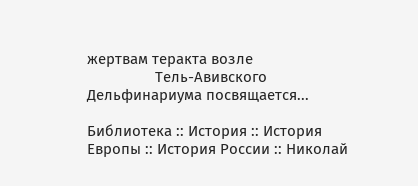жертвам теракта возле
                 Тель-Авивского Дельфинариума посвящается...

Библиотека :: История :: История Европы :: История России :: Николай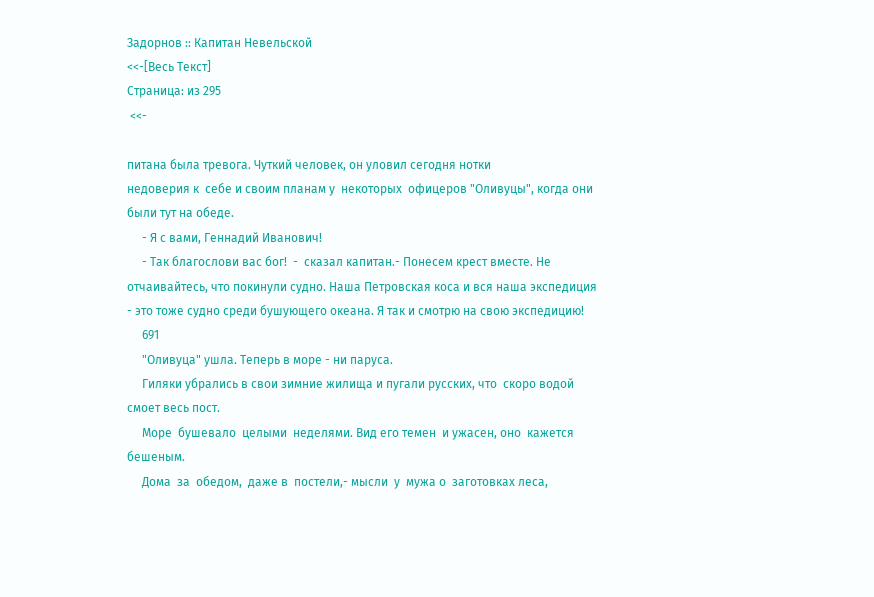Задорнов :: Капитан Невельской
<<-[Весь Текст]
Страница: из 295
 <<-

питана была тревога. Чуткий человек, он уловил сегодня нотки
недоверия к  себе и своим планам у  некоторых  офицеров "Оливуцы", когда они
были тут на обеде.
     - Я с вами, Геннадий Иванович!
     - Так благослови вас бог!  -  сказал капитан.- Понесем крест вместе. Не
отчаивайтесь, что покинули судно. Наша Петровская коса и вся наша экспедиция
- это тоже судно среди бушующего океана. Я так и смотрю на свою экспедицию!
     691
     "Оливуца" ушла. Теперь в море - ни паруса.
     Гиляки убрались в свои зимние жилища и пугали русских, что  скоро водой
смоет весь пост.
     Море  бушевало  целыми  неделями. Вид его темен  и ужасен, оно  кажется
бешеным.
     Дома  за  обедом,  даже в  постели,- мысли  у  мужа о  заготовках леса,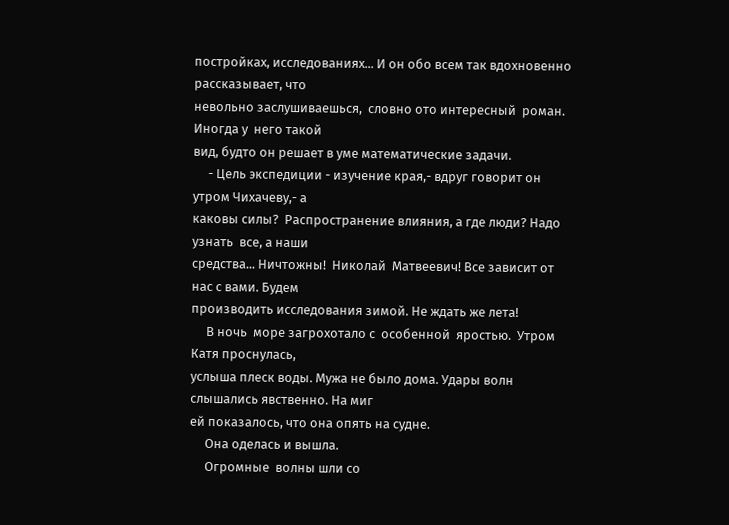постройках, исследованиях... И он обо всем так вдохновенно рассказывает, что
невольно заслушиваешься,  словно ото интересный  роман. Иногда у  него такой
вид, будто он решает в уме математические задачи.
     - Цель экспедиции - изучение края,- вдруг говорит он утром Чихачеву,- а
каковы силы?  Распространение влияния, а где люди? Надо  узнать  все, а наши
средства... Ничтожны!  Николай  Матвеевич! Все зависит от  нас с вами. Будем
производить исследования зимой. Не ждать же лета!
     В ночь  море загрохотало с  особенной  яростью.  Утром Катя проснулась,
услыша плеск воды. Мужа не было дома. Удары волн слышались явственно. На миг
ей показалось, что она опять на судне.
     Она оделась и вышла.
     Огромные  волны шли со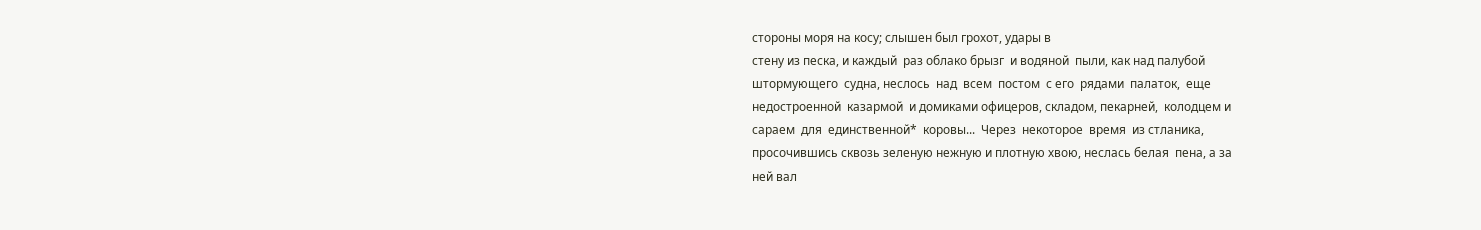стороны моря на косу; слышен был грохот, удары в
стену из песка, и каждый  раз облако брызг  и водяной  пыли, как над палубой
штормующего  судна, неслось  над  всем  постом  с его  рядами  палаток,  еще
недостроенной  казармой  и домиками офицеров, складом, пекарней,  колодцем и
сараем  для  единственной*  коровы...  Через  некоторое  время  из стланика,
просочившись сквозь зеленую нежную и плотную хвою, неслась белая  пена, а за
ней вал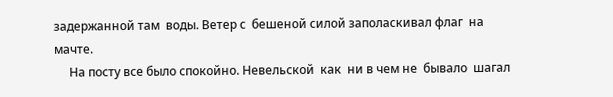задержанной там  воды. Ветер с  бешеной силой заполаскивал флаг  на
мачте.
     На посту все было спокойно. Невельской  как  ни в чем не  бывало  шагал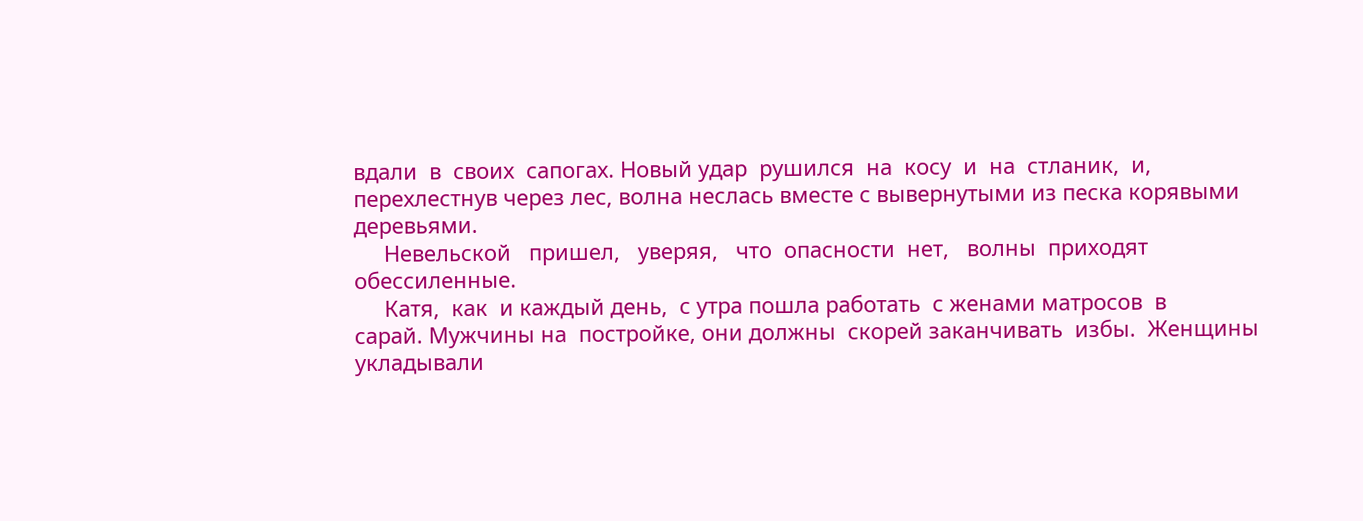вдали  в  своих  сапогах. Новый удар  рушился  на  косу  и  на  стланик,  и,
перехлестнув через лес, волна неслась вместе с вывернутыми из песка корявыми
деревьями.
     Невельской   пришел,   уверяя,   что  опасности  нет,   волны  приходят
обессиленные.
     Катя,  как  и каждый день,  с утра пошла работать  с женами матросов  в
сарай. Мужчины на  постройке, они должны  скорей заканчивать  избы.  Женщины
укладывали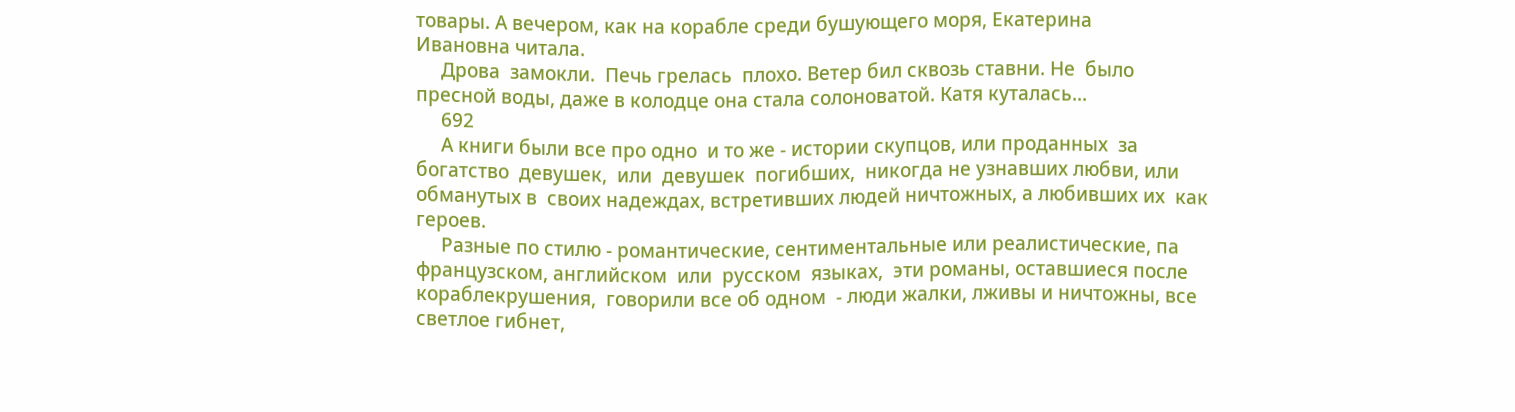товары. А вечером, как на корабле среди бушующего моря, Екатерина
Ивановна читала.
     Дрова  замокли.  Печь грелась  плохо. Ветер бил сквозь ставни. Не  было
пресной воды, даже в колодце она стала солоноватой. Катя куталась...
     692
     А книги были все про одно  и то же - истории скупцов, или проданных  за
богатство  девушек,  или  девушек  погибших,  никогда не узнавших любви, или
обманутых в  своих надеждах, встретивших людей ничтожных, а любивших их  как
героев.
     Разные по стилю - романтические, сентиментальные или реалистические, па
французском, английском  или  русском  языках,  эти романы, оставшиеся после
кораблекрушения,  говорили все об одном  - люди жалки, лживы и ничтожны, все
светлое гибнет,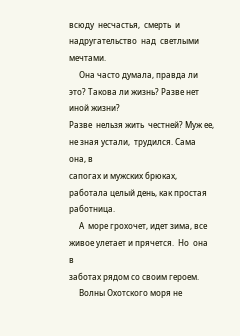всюду  несчастья,  смерть  и  надругательство  над  светлыми
мечтами.
     Она часто думала, правда ли это? Такова ли жизнь? Разве нет иной жизни?
Разве  нельзя жить  честней? Муж ее, не зная устали,  трудился. Сама  она, в
сапогах и мужских брюках, работала целый день, как простая работница.
     А  море грохочет, идет зима, все  живое улетает и прячется.  Но  она  в
заботах рядом со своим героем.
     Волны Охотского моря не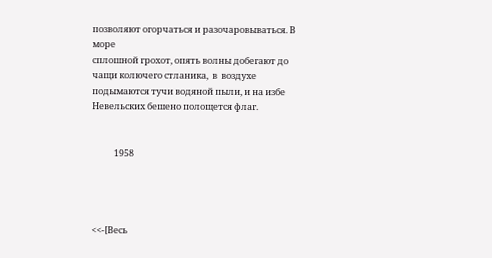позволяют огорчаться и разочаровываться. В море
сплошной грохот, опять волны добегают до чащи колючего стланика,  в  воздухе
подымаются тучи водяной пыли, и на избе Невельских бешено полощется флаг.


           1958




<<-[Весь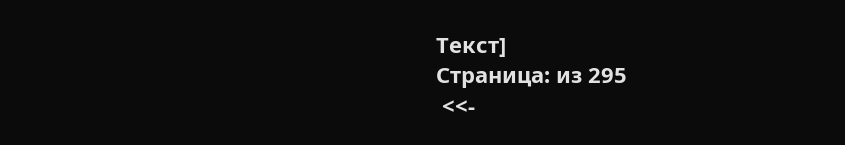Текст]
Страница: из 295
 <<-